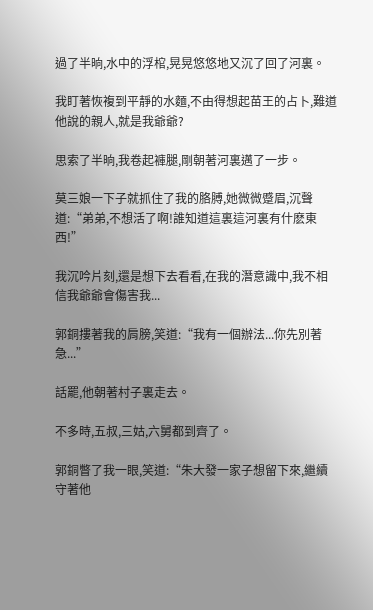過了半晌,水中的浮棺,晃晃悠悠地又沉了回了河裏。

我盯著恢複到平靜的水麵,不由得想起苗王的占卜,難道他說的親人,就是我爺爺?

思索了半晌,我卷起褲腿,剛朝著河裏邁了一步。

莫三娘一下子就抓住了我的胳膊,她微微蹙眉,沉聲道:“弟弟,不想活了啊!誰知道這裏這河裏有什麽東西!”

我沉吟片刻,還是想下去看看,在我的潛意識中,我不相信我爺爺會傷害我...

郭銅摟著我的肩膀,笑道:“我有一個辦法...你先別著急...”

話罷,他朝著村子裏走去。

不多時,五叔,三姑,六舅都到齊了。

郭銅瞥了我一眼,笑道:“朱大發一家子想留下來,繼續守著他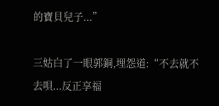的寶貝兒子...”

三姑白了一眼郭銅,埋怨道:“不去就不去唄...反正享福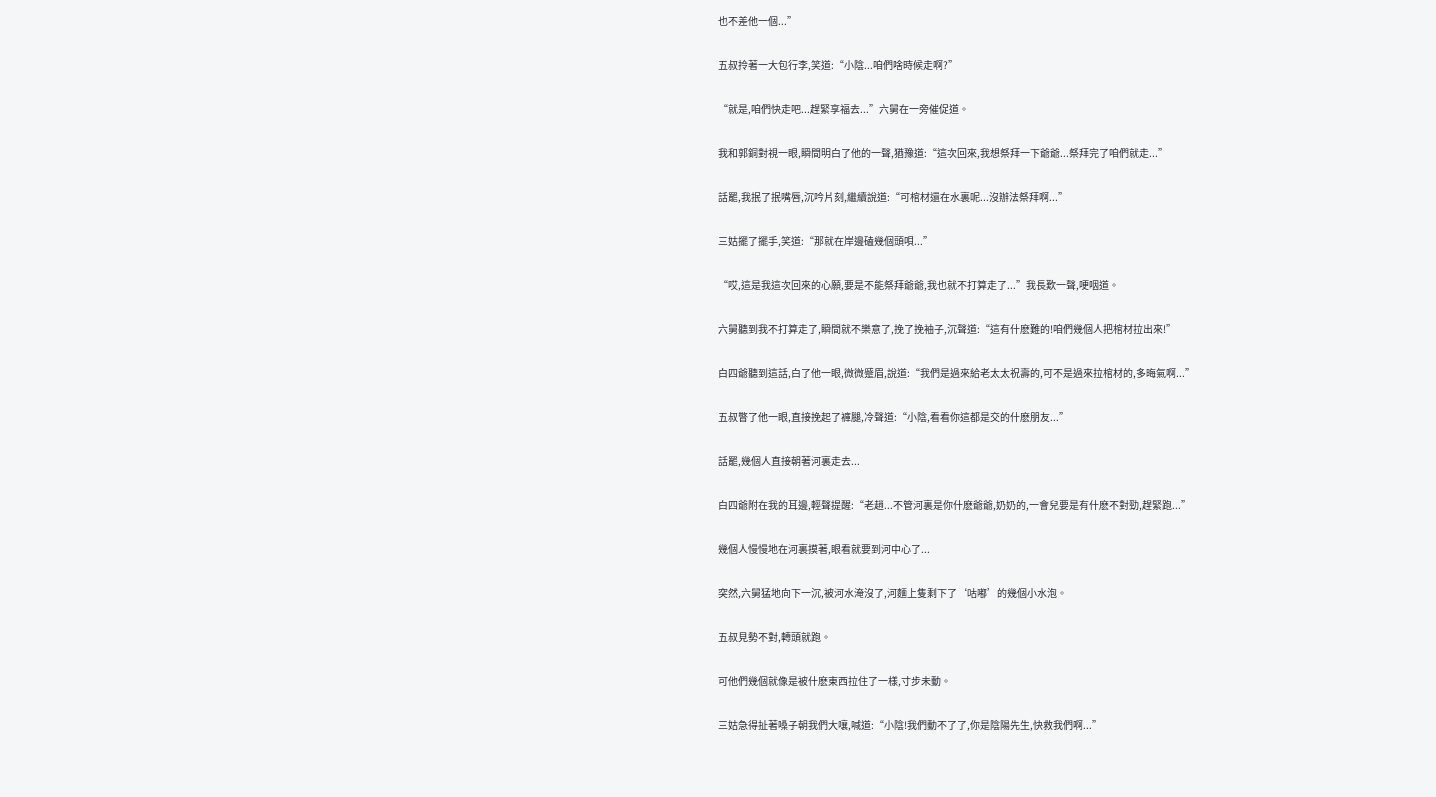也不差他一個...”

五叔拎著一大包行李,笑道:“小陰...咱們啥時候走啊?”

“就是,咱們快走吧...趕緊享福去...”六舅在一旁催促道。

我和郭銅對視一眼,瞬間明白了他的一聲,猶豫道:“這次回來,我想祭拜一下爺爺...祭拜完了咱們就走...”

話罷,我抿了抿嘴唇,沉吟片刻,繼續說道:“可棺材還在水裏呢...沒辦法祭拜啊...”

三姑擺了擺手,笑道:“那就在岸邊磕幾個頭唄...”

“哎,這是我這次回來的心願,要是不能祭拜爺爺,我也就不打算走了...”我長歎一聲,哽咽道。

六舅聽到我不打算走了,瞬間就不樂意了,挽了挽袖子,沉聲道:“這有什麽難的!咱們幾個人把棺材拉出來!”

白四爺聽到這話,白了他一眼,微微蹙眉,說道:“我們是過來給老太太祝壽的,可不是過來拉棺材的,多晦氣啊...”

五叔瞥了他一眼,直接挽起了褲腿,冷聲道:“小陰,看看你這都是交的什麽朋友...”

話罷,幾個人直接朝著河裏走去...

白四爺附在我的耳邊,輕聲提醒:“老趙...不管河裏是你什麽爺爺,奶奶的,一會兒要是有什麽不對勁,趕緊跑...”

幾個人慢慢地在河裏摸著,眼看就要到河中心了...

突然,六舅猛地向下一沉,被河水淹沒了,河麵上隻剩下了‘咕嘟’的幾個小水泡。

五叔見勢不對,轉頭就跑。

可他們幾個就像是被什麽東西拉住了一樣,寸步未動。

三姑急得扯著嗓子朝我們大嚷,喊道:“小陰!我們動不了了,你是陰陽先生,快救我們啊...”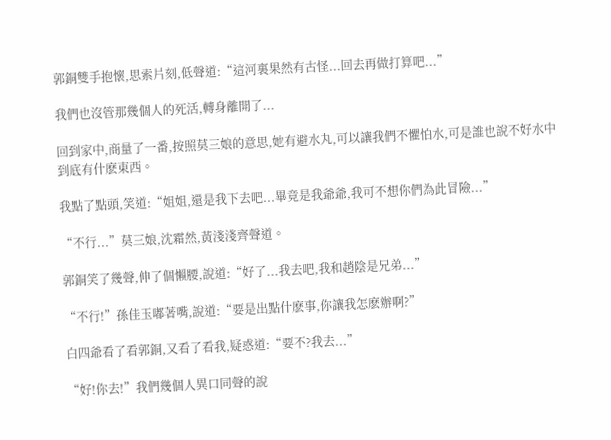郭銅雙手抱懷,思索片刻,低聲道:“這河裏果然有古怪...回去再做打算吧...”

我們也沒管那幾個人的死活,轉身離開了...

回到家中,商量了一番,按照莫三娘的意思,她有避水丸,可以讓我們不懼怕水,可是誰也說不好水中到底有什麽東西。

我點了點頭,笑道:“姐姐,還是我下去吧...畢竟是我爺爺,我可不想你們為此冒險...”

“不行...”莫三娘,沈霜然,黃淺淺齊聲道。

郭銅笑了幾聲,伸了個懶腰,說道:“好了...我去吧,我和趙陰是兄弟...”

“不行!”孫佳玉嘟著嘴,說道:“要是出點什麽事,你讓我怎麽辦啊?”

白四爺看了看郭銅,又看了看我,疑惑道:“要不?我去...”

“好!你去!”我們幾個人異口同聲的說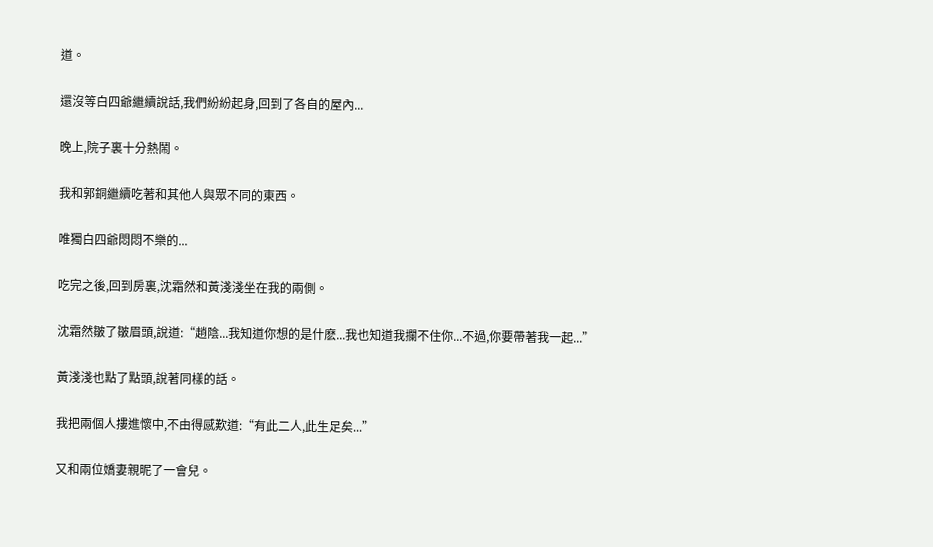道。

還沒等白四爺繼續說話,我們紛紛起身,回到了各自的屋內...

晚上,院子裏十分熱鬧。

我和郭銅繼續吃著和其他人與眾不同的東西。

唯獨白四爺悶悶不樂的...

吃完之後,回到房裏,沈霜然和黃淺淺坐在我的兩側。

沈霜然皺了皺眉頭,說道:“趙陰...我知道你想的是什麽...我也知道我攔不住你...不過,你要帶著我一起...”

黃淺淺也點了點頭,說著同樣的話。

我把兩個人摟進懷中,不由得感歎道:“有此二人,此生足矣...”

又和兩位嬌妻親昵了一會兒。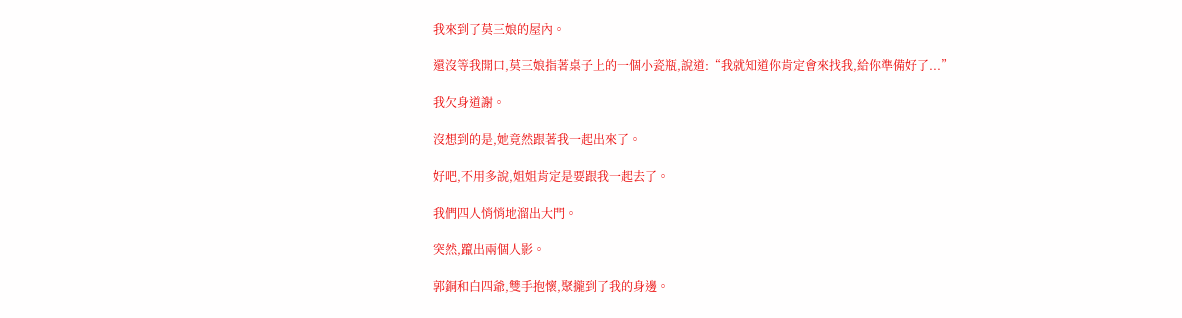我來到了莫三娘的屋內。

還沒等我開口,莫三娘指著桌子上的一個小瓷瓶,說道:“我就知道你肯定會來找我,給你準備好了...”

我欠身道謝。

沒想到的是,她竟然跟著我一起出來了。

好吧,不用多說,姐姐肯定是要跟我一起去了。

我們四人悄悄地溜出大門。

突然,躥出兩個人影。

郭銅和白四爺,雙手抱懷,聚攏到了我的身邊。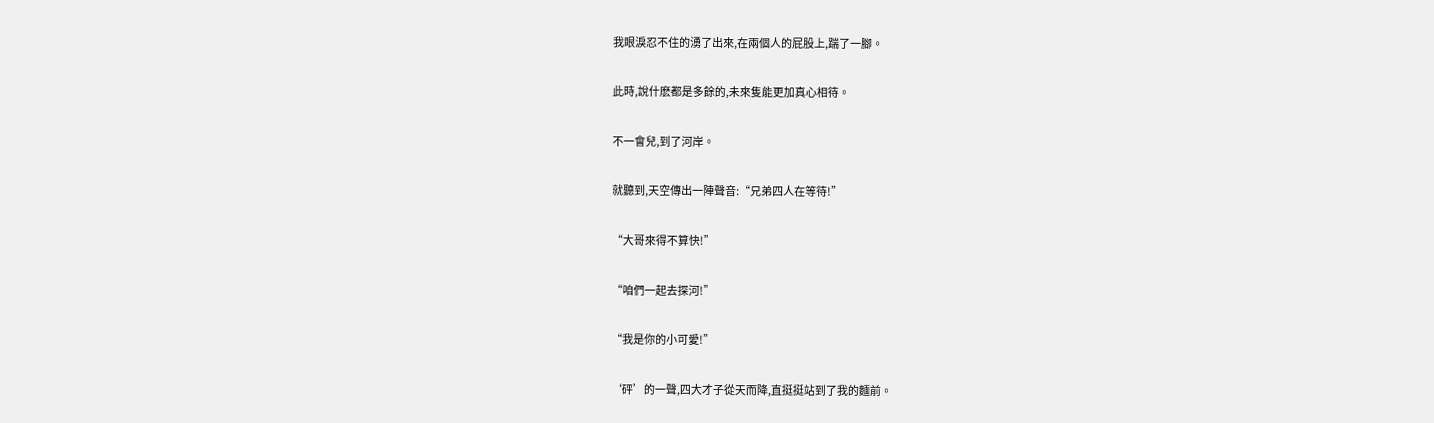我眼淚忍不住的湧了出來,在兩個人的屁股上,踹了一腳。

此時,說什麽都是多餘的,未來隻能更加真心相待。

不一會兒,到了河岸。

就聽到,天空傳出一陣聲音:“兄弟四人在等待!”

“大哥來得不算快!”

“咱們一起去探河!”

“我是你的小可愛!”

‘砰’的一聲,四大才子從天而降,直挺挺站到了我的麵前。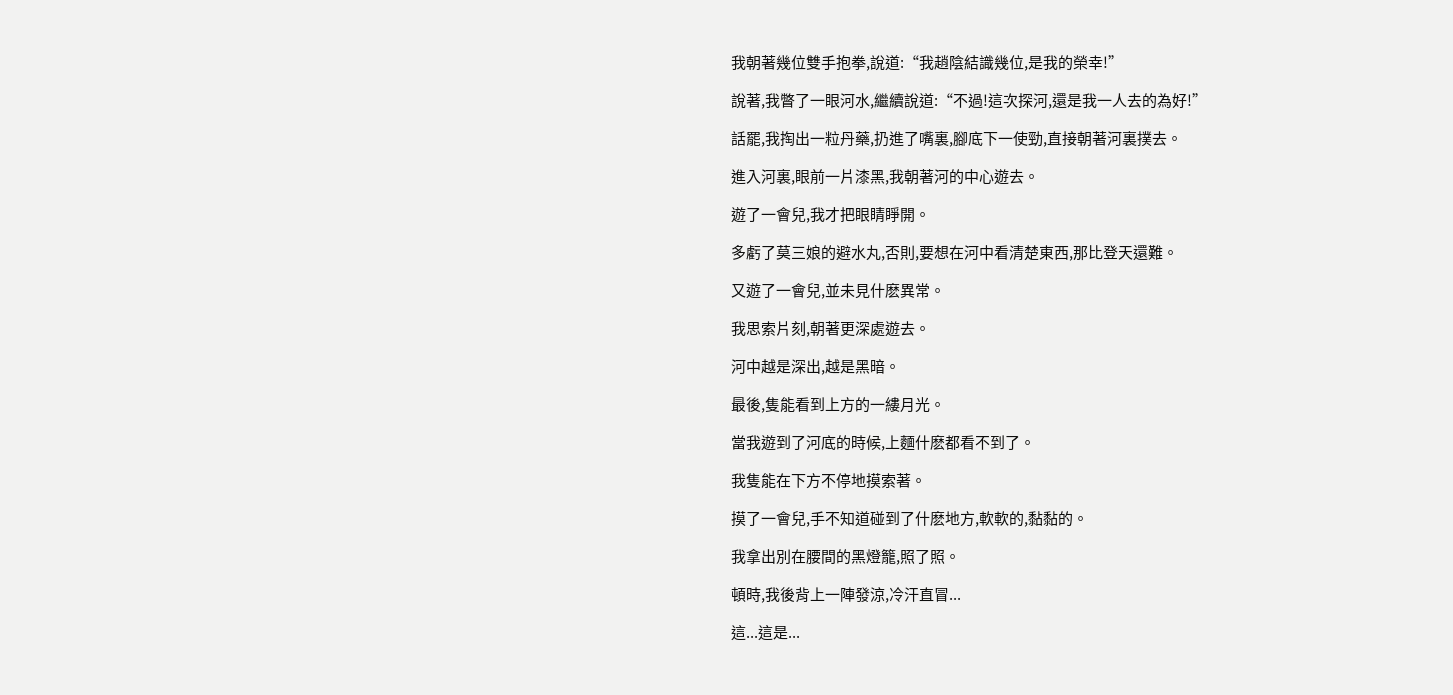我朝著幾位雙手抱拳,說道:“我趙陰結識幾位,是我的榮幸!”

說著,我瞥了一眼河水,繼續說道:“不過!這次探河,還是我一人去的為好!”

話罷,我掏出一粒丹藥,扔進了嘴裏,腳底下一使勁,直接朝著河裏撲去。

進入河裏,眼前一片漆黑,我朝著河的中心遊去。

遊了一會兒,我才把眼睛睜開。

多虧了莫三娘的避水丸,否則,要想在河中看清楚東西,那比登天還難。

又遊了一會兒,並未見什麽異常。

我思索片刻,朝著更深處遊去。

河中越是深出,越是黑暗。

最後,隻能看到上方的一縷月光。

當我遊到了河底的時候,上麵什麽都看不到了。

我隻能在下方不停地摸索著。

摸了一會兒,手不知道碰到了什麽地方,軟軟的,黏黏的。

我拿出別在腰間的黑燈籠,照了照。

頓時,我後背上一陣發涼,冷汗直冒...

這...這是...